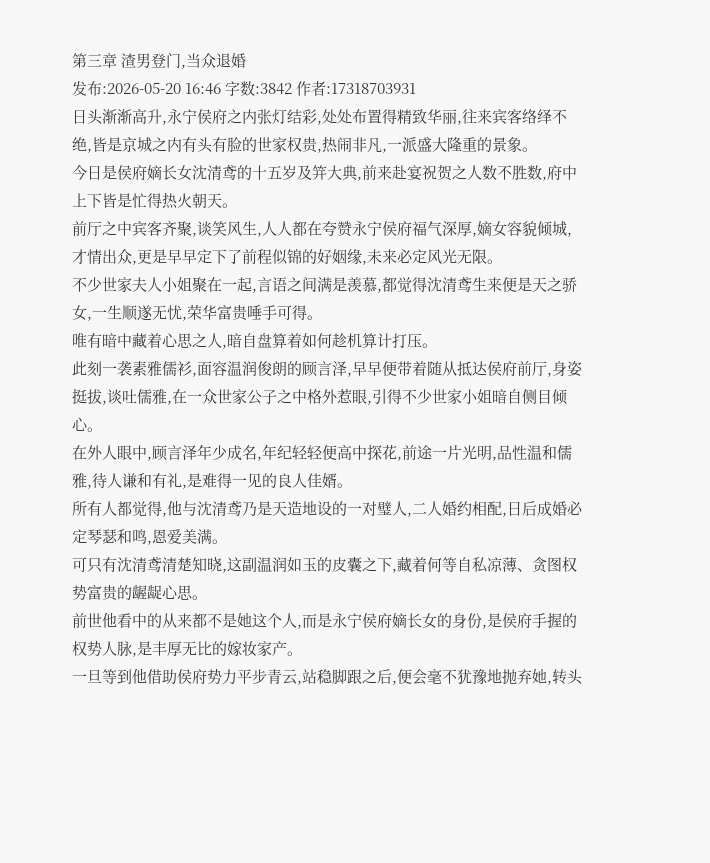第三章 渣男登门,当众退婚
发布:2026-05-20 16:46 字数:3842 作者:17318703931
日头渐渐高升,永宁侯府之内张灯结彩,处处布置得精致华丽,往来宾客络绎不绝,皆是京城之内有头有脸的世家权贵,热闹非凡,一派盛大隆重的景象。
今日是侯府嫡长女沈清鸢的十五岁及笄大典,前来赴宴祝贺之人数不胜数,府中上下皆是忙得热火朝天。
前厅之中宾客齐聚,谈笑风生,人人都在夸赞永宁侯府福气深厚,嫡女容貌倾城,才情出众,更是早早定下了前程似锦的好姻缘,未来必定风光无限。
不少世家夫人小姐聚在一起,言语之间满是羡慕,都觉得沈清鸢生来便是天之骄女,一生顺遂无忧,荣华富贵唾手可得。
唯有暗中藏着心思之人,暗自盘算着如何趁机算计打压。
此刻一袭素雅儒衫,面容温润俊朗的顾言泽,早早便带着随从抵达侯府前厅,身姿挺拔,谈吐儒雅,在一众世家公子之中格外惹眼,引得不少世家小姐暗自侧目倾心。
在外人眼中,顾言泽年少成名,年纪轻轻便高中探花,前途一片光明,品性温和儒雅,待人谦和有礼,是难得一见的良人佳婿。
所有人都觉得,他与沈清鸢乃是天造地设的一对璧人,二人婚约相配,日后成婚必定琴瑟和鸣,恩爱美满。
可只有沈清鸢清楚知晓,这副温润如玉的皮囊之下,藏着何等自私凉薄、贪图权势富贵的龌龊心思。
前世他看中的从来都不是她这个人,而是永宁侯府嫡长女的身份,是侯府手握的权势人脉,是丰厚无比的嫁妆家产。
一旦等到他借助侯府势力平步青云,站稳脚跟之后,便会毫不犹豫地抛弃她,转头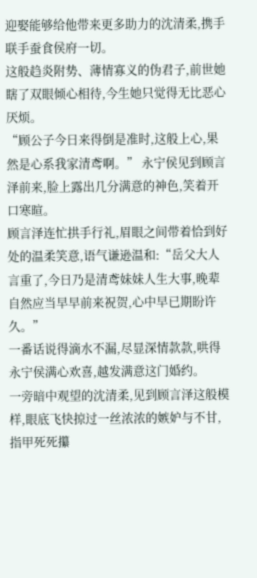迎娶能够给他带来更多助力的沈清柔,携手联手蚕食侯府一切。
这般趋炎附势、薄情寡义的伪君子,前世她瞎了双眼倾心相待,今生她只觉得无比恶心厌烦。
“顾公子今日来得倒是准时,这般上心,果然是心系我家清鸢啊。” 永宁侯见到顾言泽前来,脸上露出几分满意的神色,笑着开口寒暄。
顾言泽连忙拱手行礼,眉眼之间带着恰到好处的温柔笑意,语气谦逊温和:“岳父大人言重了,今日乃是清鸢妹妹人生大事,晚辈自然应当早早前来祝贺,心中早已期盼许久。”
一番话说得滴水不漏,尽显深情款款,哄得永宁侯满心欢喜,越发满意这门婚约。
一旁暗中观望的沈清柔,见到顾言泽这般模样,眼底飞快掠过一丝浓浓的嫉妒与不甘,指甲死死攥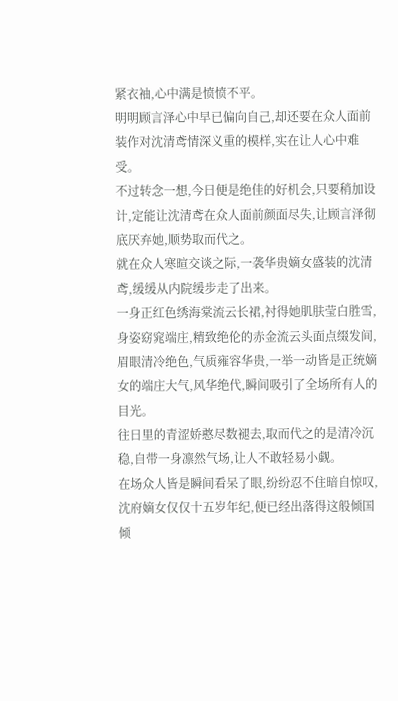紧衣袖,心中满是愤愤不平。
明明顾言泽心中早已偏向自己,却还要在众人面前装作对沈清鸢情深义重的模样,实在让人心中难受。
不过转念一想,今日便是绝佳的好机会,只要稍加设计,定能让沈清鸢在众人面前颜面尽失,让顾言泽彻底厌弃她,顺势取而代之。
就在众人寒暄交谈之际,一袭华贵嫡女盛装的沈清鸢,缓缓从内院缓步走了出来。
一身正红色绣海棠流云长裙,衬得她肌肤莹白胜雪,身姿窈窕端庄,精致绝伦的赤金流云头面点缀发间,眉眼清冷绝色,气质雍容华贵,一举一动皆是正统嫡女的端庄大气,风华绝代,瞬间吸引了全场所有人的目光。
往日里的青涩娇憨尽数褪去,取而代之的是清冷沉稳,自带一身凛然气场,让人不敢轻易小觑。
在场众人皆是瞬间看呆了眼,纷纷忍不住暗自惊叹,沈府嫡女仅仅十五岁年纪,便已经出落得这般倾国倾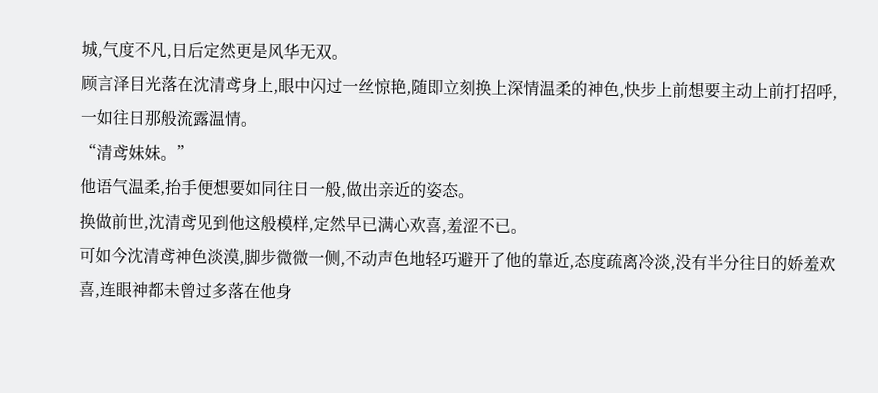城,气度不凡,日后定然更是风华无双。
顾言泽目光落在沈清鸢身上,眼中闪过一丝惊艳,随即立刻换上深情温柔的神色,快步上前想要主动上前打招呼,一如往日那般流露温情。
“清鸢妹妹。”
他语气温柔,抬手便想要如同往日一般,做出亲近的姿态。
换做前世,沈清鸢见到他这般模样,定然早已满心欢喜,羞涩不已。
可如今沈清鸢神色淡漠,脚步微微一侧,不动声色地轻巧避开了他的靠近,态度疏离冷淡,没有半分往日的娇羞欢喜,连眼神都未曾过多落在他身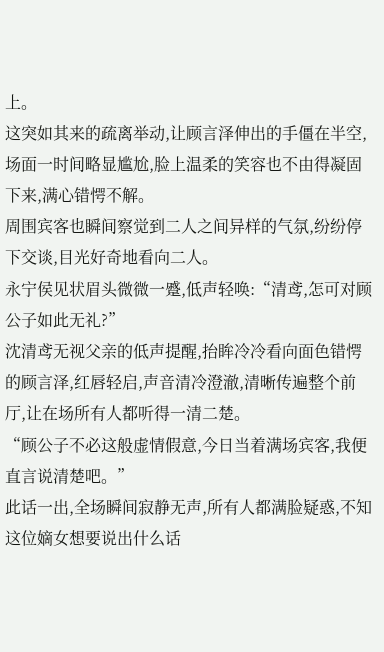上。
这突如其来的疏离举动,让顾言泽伸出的手僵在半空,场面一时间略显尴尬,脸上温柔的笑容也不由得凝固下来,满心错愕不解。
周围宾客也瞬间察觉到二人之间异样的气氛,纷纷停下交谈,目光好奇地看向二人。
永宁侯见状眉头微微一蹙,低声轻唤:“清鸢,怎可对顾公子如此无礼?”
沈清鸢无视父亲的低声提醒,抬眸冷冷看向面色错愕的顾言泽,红唇轻启,声音清冷澄澈,清晰传遍整个前厅,让在场所有人都听得一清二楚。
“顾公子不必这般虚情假意,今日当着满场宾客,我便直言说清楚吧。”
此话一出,全场瞬间寂静无声,所有人都满脸疑惑,不知这位嫡女想要说出什么话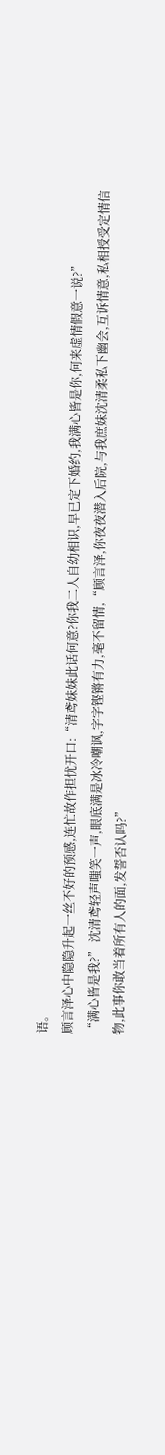语。
顾言泽心中隐隐升起一丝不好的预感,连忙故作担忧开口:“清鸢妹妹此话何意?你我二人自幼相识,早已定下婚约,我满心皆是你,何来虚情假意一说?”
“满心皆是我?” 沈清鸢轻声嗤笑一声,眼底满是冰冷嘲讽,字字铿锵有力,毫不留情,“顾言泽,你夜夜潜入后院,与我庶妹沈清柔私下幽会,互诉情意,私相授受定情信物,此事你敢当着所有人的面,发誓否认吗?”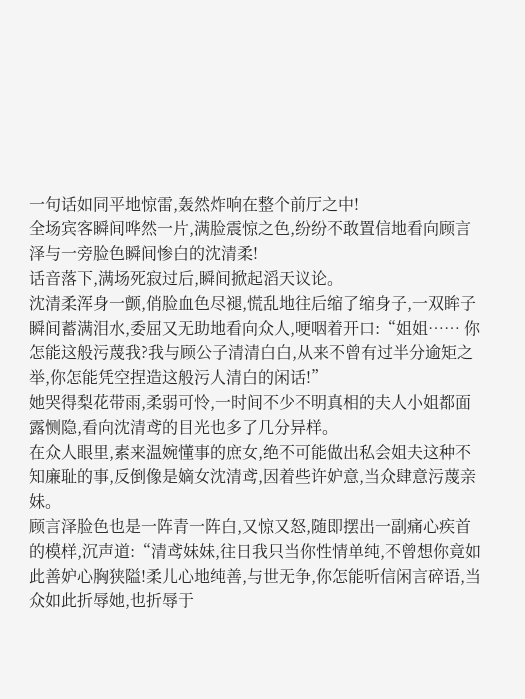一句话如同平地惊雷,轰然炸响在整个前厅之中!
全场宾客瞬间哗然一片,满脸震惊之色,纷纷不敢置信地看向顾言泽与一旁脸色瞬间惨白的沈清柔!
话音落下,满场死寂过后,瞬间掀起滔天议论。
沈清柔浑身一颤,俏脸血色尽褪,慌乱地往后缩了缩身子,一双眸子瞬间蓄满泪水,委屈又无助地看向众人,哽咽着开口:“姐姐…… 你怎能这般污蔑我?我与顾公子清清白白,从来不曾有过半分逾矩之举,你怎能凭空捏造这般污人清白的闲话!”
她哭得梨花带雨,柔弱可怜,一时间不少不明真相的夫人小姐都面露恻隐,看向沈清鸢的目光也多了几分异样。
在众人眼里,素来温婉懂事的庶女,绝不可能做出私会姐夫这种不知廉耻的事,反倒像是嫡女沈清鸢,因着些许妒意,当众肆意污蔑亲妹。
顾言泽脸色也是一阵青一阵白,又惊又怒,随即摆出一副痛心疾首的模样,沉声道:“清鸢妹妹,往日我只当你性情单纯,不曾想你竟如此善妒心胸狭隘!柔儿心地纯善,与世无争,你怎能听信闲言碎语,当众如此折辱她,也折辱于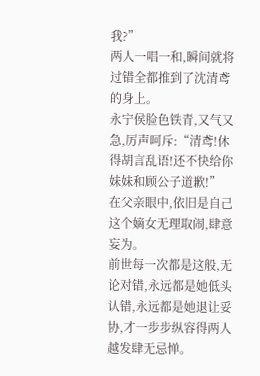我?”
两人一唱一和,瞬间就将过错全都推到了沈清鸢的身上。
永宁侯脸色铁青,又气又急,厉声呵斥:“清鸢!休得胡言乱语!还不快给你妹妹和顾公子道歉!”
在父亲眼中,依旧是自己这个嫡女无理取闹,肆意妄为。
前世每一次都是这般,无论对错,永远都是她低头认错,永远都是她退让妥协,才一步步纵容得两人越发肆无忌惮。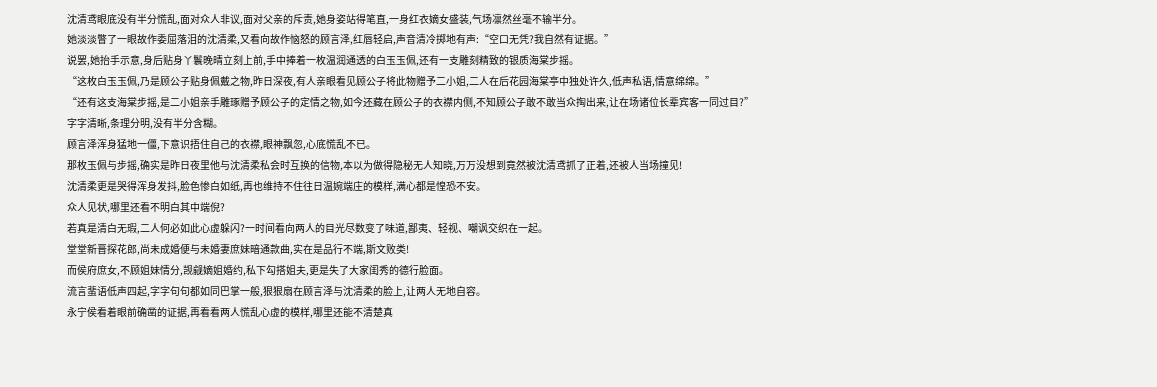沈清鸢眼底没有半分慌乱,面对众人非议,面对父亲的斥责,她身姿站得笔直,一身红衣嫡女盛装,气场凛然丝毫不输半分。
她淡淡瞥了一眼故作委屈落泪的沈清柔,又看向故作恼怒的顾言泽,红唇轻启,声音清冷掷地有声:“空口无凭?我自然有证据。”
说罢,她抬手示意,身后贴身丫鬟晚晴立刻上前,手中捧着一枚温润通透的白玉玉佩,还有一支雕刻精致的银质海棠步摇。
“这枚白玉玉佩,乃是顾公子贴身佩戴之物,昨日深夜,有人亲眼看见顾公子将此物赠予二小姐,二人在后花园海棠亭中独处许久,低声私语,情意绵绵。”
“还有这支海棠步摇,是二小姐亲手雕琢赠予顾公子的定情之物,如今还藏在顾公子的衣襟内侧,不知顾公子敢不敢当众掏出来,让在场诸位长辈宾客一同过目?”
字字清晰,条理分明,没有半分含糊。
顾言泽浑身猛地一僵,下意识捂住自己的衣襟,眼神飘忽,心底慌乱不已。
那枚玉佩与步摇,确实是昨日夜里他与沈清柔私会时互换的信物,本以为做得隐秘无人知晓,万万没想到竟然被沈清鸢抓了正着,还被人当场撞见!
沈清柔更是哭得浑身发抖,脸色惨白如纸,再也维持不住往日温婉端庄的模样,满心都是惶恐不安。
众人见状,哪里还看不明白其中端倪?
若真是清白无瑕,二人何必如此心虚躲闪?一时间看向两人的目光尽数变了味道,鄙夷、轻视、嘲讽交织在一起。
堂堂新晋探花郎,尚未成婚便与未婚妻庶妹暗通款曲,实在是品行不端,斯文败类!
而侯府庶女,不顾姐妹情分,觊觎嫡姐婚约,私下勾搭姐夫,更是失了大家闺秀的德行脸面。
流言蜚语低声四起,字字句句都如同巴掌一般,狠狠扇在顾言泽与沈清柔的脸上,让两人无地自容。
永宁侯看着眼前确凿的证据,再看看两人慌乱心虚的模样,哪里还能不清楚真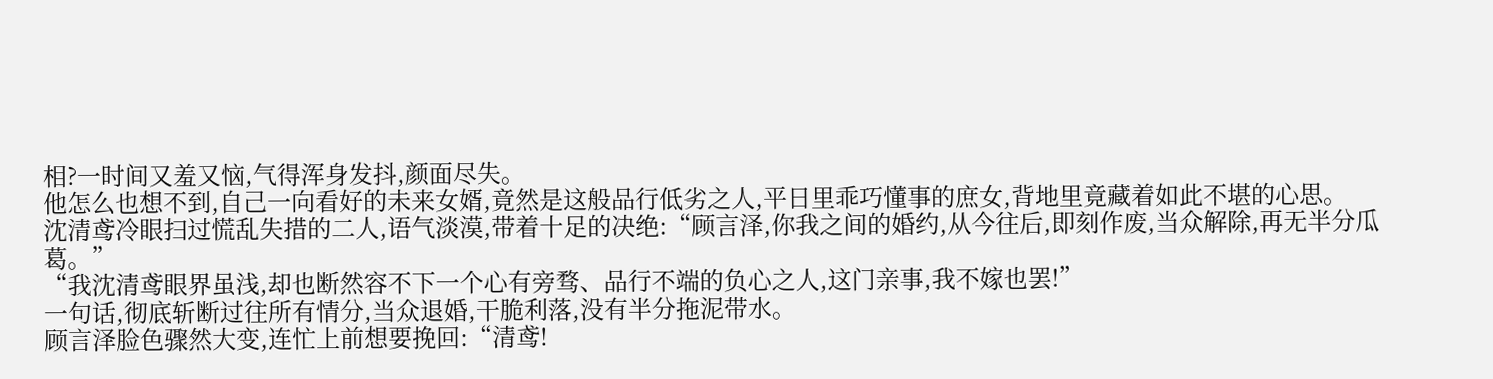相?一时间又羞又恼,气得浑身发抖,颜面尽失。
他怎么也想不到,自己一向看好的未来女婿,竟然是这般品行低劣之人,平日里乖巧懂事的庶女,背地里竟藏着如此不堪的心思。
沈清鸢冷眼扫过慌乱失措的二人,语气淡漠,带着十足的决绝:“顾言泽,你我之间的婚约,从今往后,即刻作废,当众解除,再无半分瓜葛。”
“我沈清鸢眼界虽浅,却也断然容不下一个心有旁骛、品行不端的负心之人,这门亲事,我不嫁也罢!”
一句话,彻底斩断过往所有情分,当众退婚,干脆利落,没有半分拖泥带水。
顾言泽脸色骤然大变,连忙上前想要挽回:“清鸢!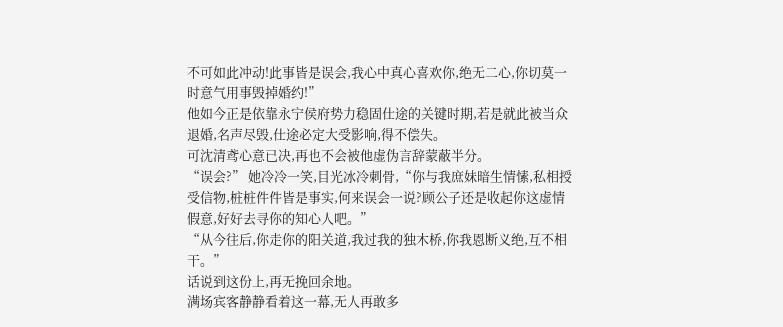不可如此冲动!此事皆是误会,我心中真心喜欢你,绝无二心,你切莫一时意气用事毁掉婚约!”
他如今正是依靠永宁侯府势力稳固仕途的关键时期,若是就此被当众退婚,名声尽毁,仕途必定大受影响,得不偿失。
可沈清鸢心意已决,再也不会被他虚伪言辞蒙蔽半分。
“误会?” 她冷冷一笑,目光冰冷刺骨,“你与我庶妹暗生情愫,私相授受信物,桩桩件件皆是事实,何来误会一说?顾公子还是收起你这虚情假意,好好去寻你的知心人吧。”
“从今往后,你走你的阳关道,我过我的独木桥,你我恩断义绝,互不相干。”
话说到这份上,再无挽回余地。
满场宾客静静看着这一幕,无人再敢多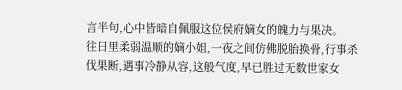言半句,心中皆暗自佩服这位侯府嫡女的魄力与果决。
往日里柔弱温顺的嫡小姐,一夜之间仿佛脱胎换骨,行事杀伐果断,遇事冷静从容,这般气度,早已胜过无数世家女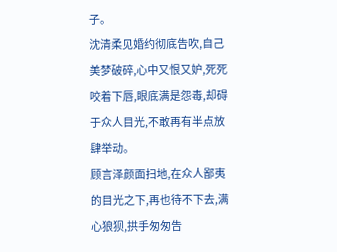子。
沈清柔见婚约彻底告吹,自己美梦破碎,心中又恨又妒,死死咬着下唇,眼底满是怨毒,却碍于众人目光,不敢再有半点放肆举动。
顾言泽颜面扫地,在众人鄙夷的目光之下,再也待不下去,满心狼狈,拱手匆匆告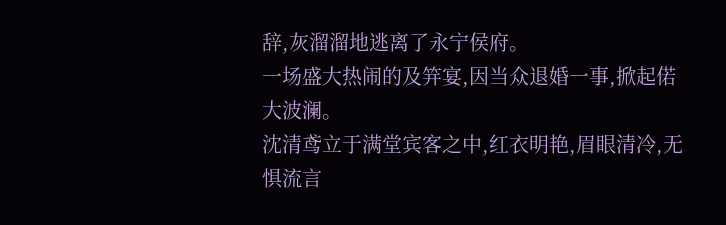辞,灰溜溜地逃离了永宁侯府。
一场盛大热闹的及笄宴,因当众退婚一事,掀起偌大波澜。
沈清鸢立于满堂宾客之中,红衣明艳,眉眼清冷,无惧流言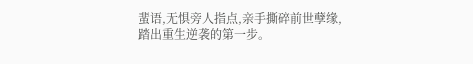蜚语,无惧旁人指点,亲手撕碎前世孽缘,踏出重生逆袭的第一步。